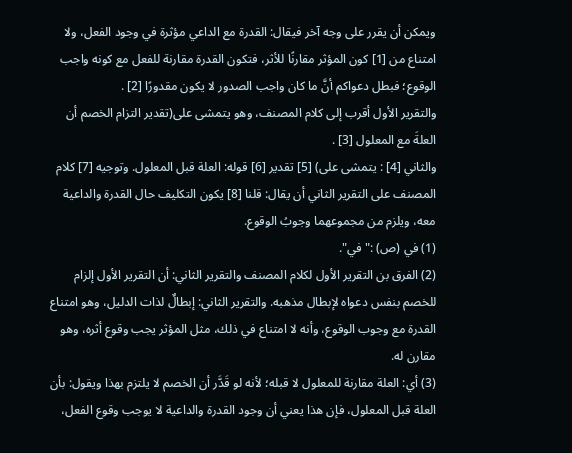ويمكن أن يقرر على وجه آخر فيقال: القدرة مع الداعي مؤثرة في وجود الفعل، ولا امتناع من [1] كون المؤثر مقارنًا للأثر، فتكون القدرة مقارنة للفعل مع كونه واجب الوقوع؛ فبطل دعواكم أنَّ ما كان واجب الصدور لا يكون مقدورًا [2] .
والتقرير الأول أقرب إلى كلام المصنف، وهو يتمشى على(تقدير التزام الخصم أن العلةَ مع المعلول [3] .
والثاني [4] : يتمشى على) [5] تقدير [6] قوله: العلة قبل المعلول. وتوجيه [7] كلام المصنف على التقرير الثاني أن يقال: قلنا [8] يكون التكليف حال القدرة والداعية معه، ويلزم من مجموعهما وجوبُ الوقوع.
(1) في (ص) :"في".
(2) الفرق بن التقرير الأول لكلام المصنف والتقرير الثاني: أن التقرير الأول إلزام للخصم بنفس دعواه لإبطال مذهبه. والتقرير الثاني: إبطالٌ لذات الدليل، وهو امتناع القدرة مع وجوب الوقوع، وأنه لا امتناع في ذلك، مثل المؤثر يجب وقوع أثره، وهو مقارن له.
(3) أي: العلة مقارنة للمعلول لا قبله؛ لأنه لو قَدَّر أن الخصم لا يلتزم بهذا ويقول: بأن العلة قبل المعلول، فإن هذا يعني أن وجود القدرة والداعية لا يوجب وقوع الفعل،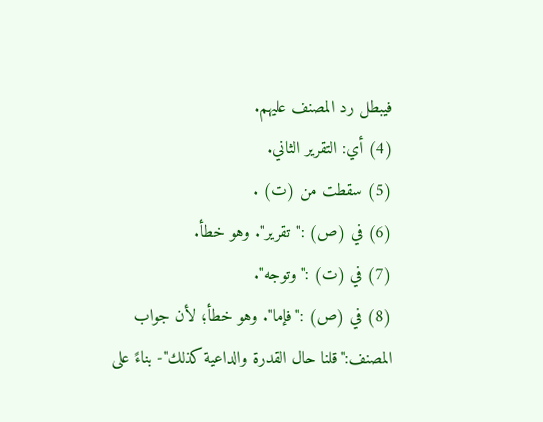فيبطل رد المصنف عليهم.
(4) أي: التقرير الثاني.
(5) سقطت من (ت) .
(6) في (ص) :"تقرير". وهو خطأ.
(7) في (ت) :"وتوجه".
(8) في (ص) :"فإما". وهو خطأ؛ لأن جواب المصنف:"قلنا حال القدرة والداعية كذلك"- بناءً على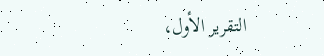التقرير الأول،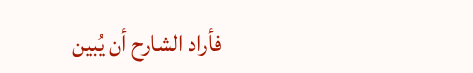فأراد الشارح أن يُبين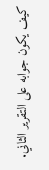كيف يكون جوابه على التقرير الثاني.